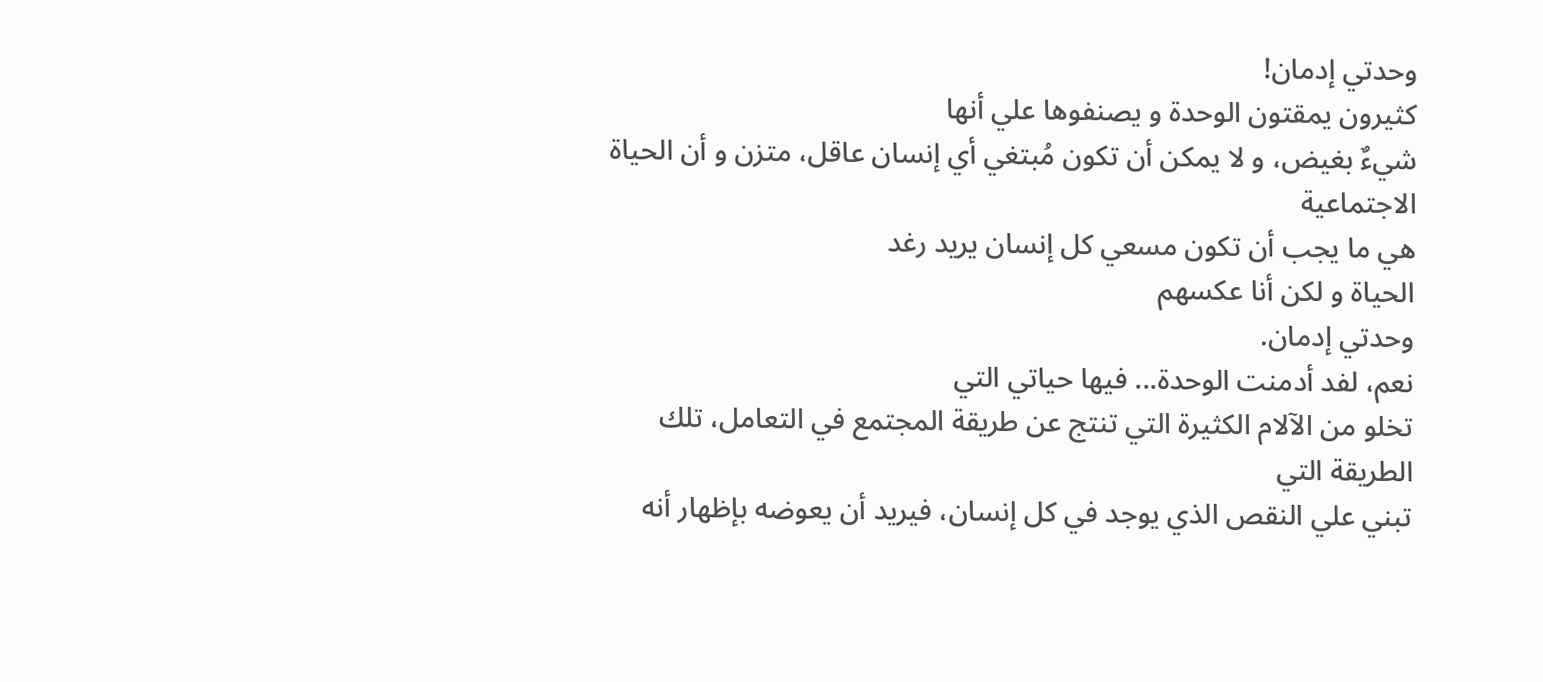وحدتي إدمان!
كثيرون يمقتون الوحدة و يصنفوها علي أنها
شيءٌ بغيض، و لا يمكن أن تكون مُبتغي أي إنسان عاقل، متزن و أن الحياة الاجتماعية
هي ما يجب أن تكون مسعي كل إنسان يريد رغد
الحياة و لكن أنا عكسهم
وحدتي إدمان.
نعم، لفد أدمنت الوحدة... فيها حياتي التي
تخلو من الآلام الكثيرة التي تنتج عن طريقة المجتمع في التعامل، تلك
الطريقة التي
تبني علي النقص الذي يوجد في كل إنسان، فيريد أن يعوضه بإظهار أنه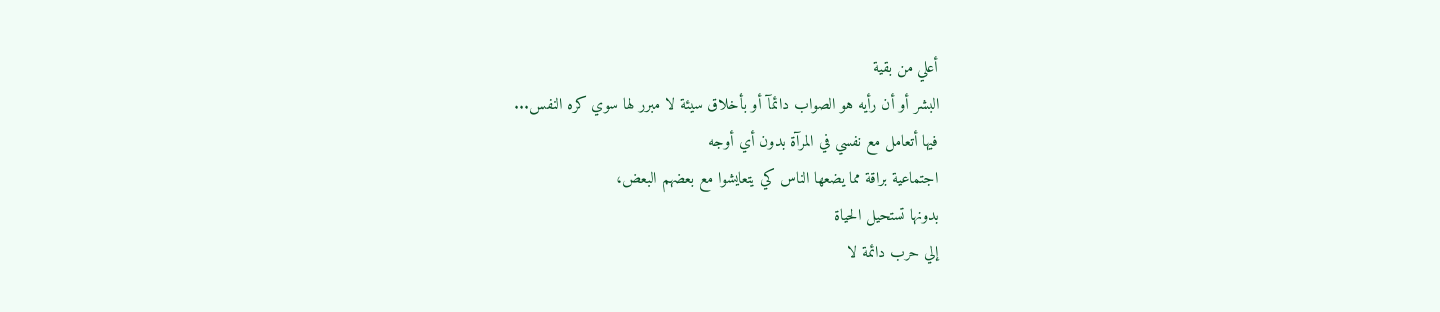أعلي من بقية
البشر أو أن رأيه هو الصواب دائمآ أو بأخلاق سيئة لا مبرر لها سوي كره النفس...
فيها أتعامل مع نفسي في المرآة بدون أي أوجه
اجتماعية براقة مما يضعها الناس كي يتعايشوا مع بعضهم البعض،
بدونها تستحيل الحياة
إلي حرب دائمة لا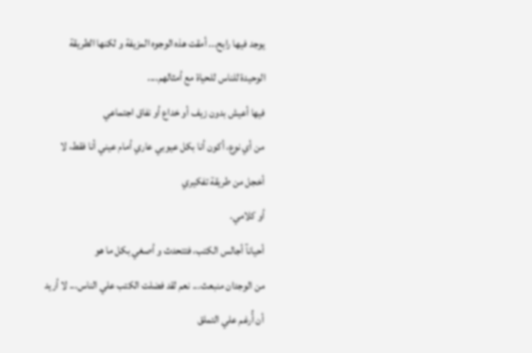يوجد فيها رابح... أمقت هذه الوجوه المزيفة و لكنها الطريقة
الوحيدة للناس للحياة مع أمثالهم....
فيها أعيش بدون زيف أو خداع أو نفاق اجتماعي
من أي نوع، أكون أنا بكل عيوبي عاري أمام عيني أنا فقط، لا
أخجل من طريقة تفكيري
أو كلامي.
أحيانآ أجالس الكتب، فتتحدث و أصغي بكل ما هو
من الوجدان منبعث... نعم لقد فضلت الكتب علي الناس... لا أريد أن أُرغم علي التملق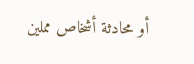أو محادثة أشخاص مملين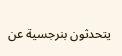يتحدثون بنرجسية عن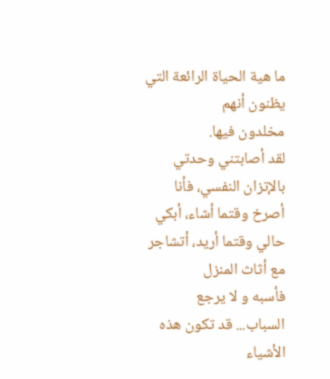ما هية الحياة الرائعة التي يظنون أنهم
مخلدون فيها.
لقد أصابتني وحدتي بالإتزان النفسي، فأنا
أصرخ وقتما أشاء، أبكي حالي وقتما أريد، أتشاجر مع أثاث المنزل
فأسبه و لا يرجع
السباب... قد تكون هذه الأشياء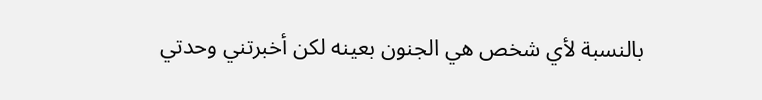بالنسبة لأي شخص هي الجنون بعينه لكن أخبرتني وحدتي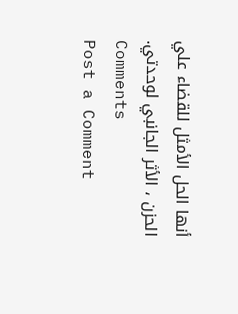أنها الحل الأمثل للقضاء علي
الحزن ، الأثر الجانبي لوحدتي.
Comments
Post a Comment